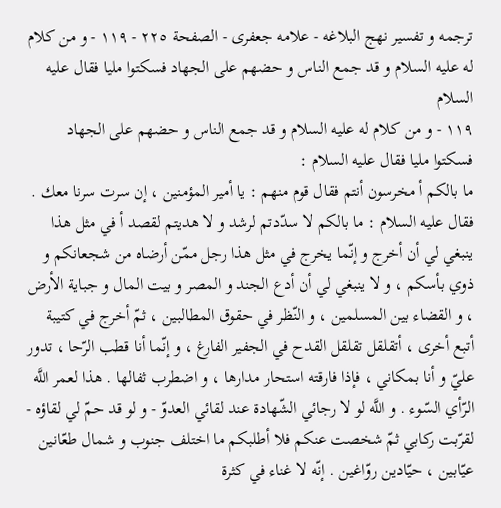ترجمه و تفسير نهج البلاغه - علامه جعفری - الصفحة ٢٢٥ - ١١٩ - و من كلام له عليه السلام و قد جمع الناس و حضهم على الجهاد فسكتوا مليا فقال عليه السلام
١١٩ - و من كلام له عليه السلام و قد جمع الناس و حضهم على الجهاد فسكتوا مليا فقال عليه السلام :
ما بالكم أ مخرسون أنتم فقال قوم منهم : يا أمير المؤمنين ، إن سرت سرنا معك . فقال عليه السلام : ما بالكم لا سدّدتم لرشد و لا هديتم لقصد أ في مثل هذا ينبغي لي أن أخرج و إنّما يخرج في مثل هذا رجل ممّن أرضاه من شجعانكم و ذوي بأسكم ، و لا ينبغي لي أن أدع الجند و المصر و بيت المال و جباية الأرض ، و القضاء بين المسلمين ، و النّظر في حقوق المطالبين ، ثمّ أخرج في كتيبة أتبع أخرى ، أتقلقل تقلقل القدح في الجفير الفارغ ، و إنّما أنا قطب الرّحا ، تدور عليّ و أنا بمكاني ، فإذا فارقته استحار مدارها ، و اضطرب ثفالها . هذا لعمر اللَّه الرّأي السّوء . و اللَّه لو لا رجائي الشّهادة عند لقائي العدوّ - و لو قد حمّ لي لقاؤه - لقرّبت ركابي ثمّ شخصت عنكم فلا أطلبكم ما اختلف جنوب و شمال طعّانين عيّابين ، حيّادين روّاغين . إنّه لا غناء في كثرة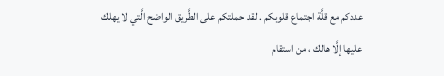عددكم مع قلَّة اجتماع قلوبكم . لقد حملتكم على الطَّريق الواضح الَّتي لا يهلك عليها إلَّا هالك ، من استقام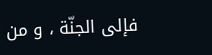فإلى الجنّة ، و من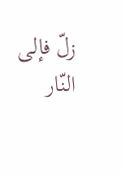زلّ فإلى النّار